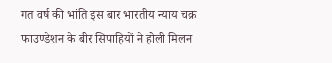गत वर्ष की भांति इस बार भारतीय न्याय चक्र फाउण्डेशन के बीर सिपाहियों ने होली मिलन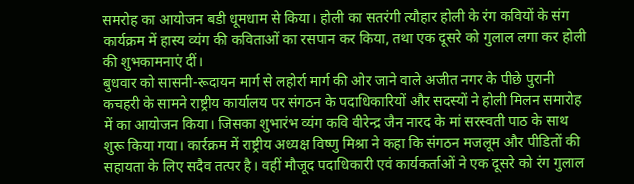समरोह का आयोजन बडी धूमधाम से किया। होली का सतरंगी त्यौहार होली के रंग कवियों के संग कार्यक्रम में हास्य व्यंग की कविताओं का रसपान कर किया, तथा एक दूसरे को गुलाल लगा कर होली की शुभकामनाएं दीं।
बुधवार को सासनी-रूदायन मार्ग से लहोर्रा मार्ग की ओर जाने वाले अजीत नगर के पीछे पुरानी कचहरी के सामने राष्ट्रीय कार्यालय पर संगठन के पदाधिकारियों और सदस्यों ने होली मिलन समारोह में का आयोजन किया। जिसका शुभारंभ व्यंग कवि वीरेन्द्र जैन नारद के मां सरस्वती पाठ के साथ शुरू किया गया। कार्रक्रम में राष्ट्रीय अध्यक्ष विष्णु मिश्रा ने कहा कि संगठन मजलूम और पीडितों की सहायता के लिए सदैव तत्पर है। वहीं मौजूद पदाधिकारी एवं कार्यकर्ताओं ने एक दूसरे को रंग गुलाल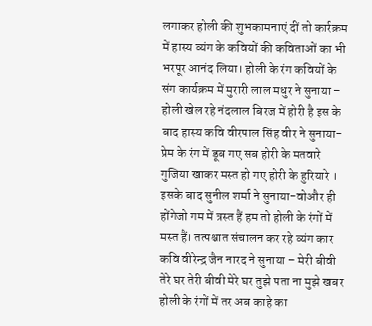लगाकर होली की शुभकामनाएं दीं तो कार्रक्रम में हास्य व्यंग के कवियों की कविताओं का भी भरपूर आनंद लिया। होली के रंग कवियों के संग कार्यक्रम में मुरारी लाल मधुर ने सुनाया – होली खेल रहे नंदलाल बिरज में होरी है इस के बाद हास्य कवि वीरपाल सिंह वीर ने सुनाया-प्रेम के रंग में डूब गए सब होरी के मतवारे गुजिया खाकर मस्त हो गए होरी के हुरियारे । इसके बाद सुनील शर्मा ने सुनाया-वोऔर ही होंगेजो गम में त्रस्त हैं हम तो होली के रंगों में मस्त हैं। तत्पश्चात संचालन कर रहे व्यंग कार कवि वीरेन्द्र जैन नारद ने सुनाया – मेरी बीवी तेरे घर तेरी बीवी मेरे घर तुझे पता ना मुझे खबर होली के रंगों में तर अब काहे का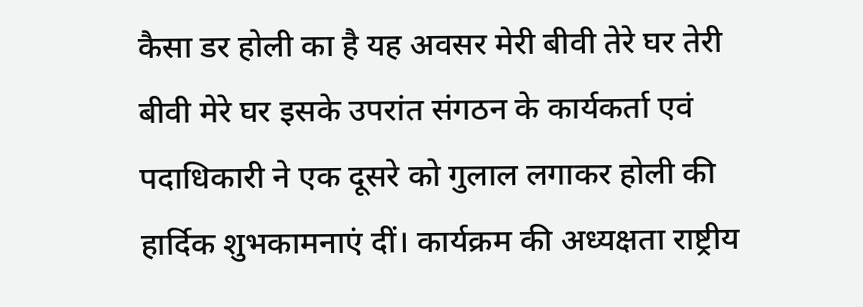कैसा डर होली का है यह अवसर मेरी बीवी तेरे घर तेरी बीवी मेरे घर इसके उपरांत संगठन के कार्यकर्ता एवं पदाधिकारी ने एक दूसरे को गुलाल लगाकर होली की हार्दिक शुभकामनाएं दीं। कार्यक्रम की अध्यक्षता राष्ट्रीय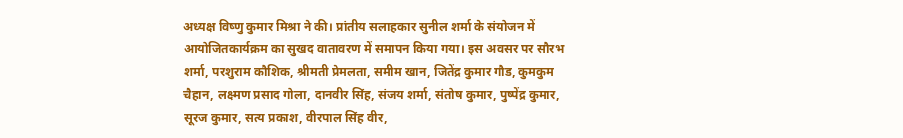अध्यक्ष विष्णु कुमार मिश्रा ने की। प्रांतीय सलाहकार सुनील शर्मा के संयोजन में आयोजितकार्यक्रम का सुखद वातावरण में समापन किया गया। इस अवसर पर सौरभ शर्मा, परशुराम कौशिक, श्रीमती प्रेमलता, समीम खान, जितेंद्र कुमार गौड, कुमकुम चैहान, लक्ष्मण प्रसाद गोला, दानवीर सिंह, संजय शर्मा, संतोष कुमार, पुष्पेंद्र कुमार, सूरज कुमार, सत्य प्रकाश, वीरपाल सिंह वीर,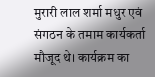मुरारी लाल शर्मा मधुर एवं संगठन के तमाम कार्यकर्ता मौजूद थे। कार्यक्रम का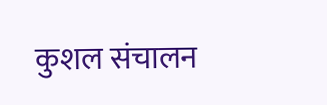कुशल संचालन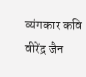व्यंगकार कवि वीरेंद्र जैन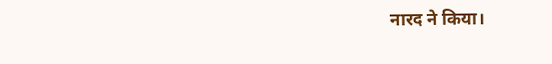नारद ने किया।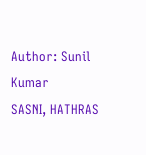Author: Sunil Kumar
SASNI, HATHRAS